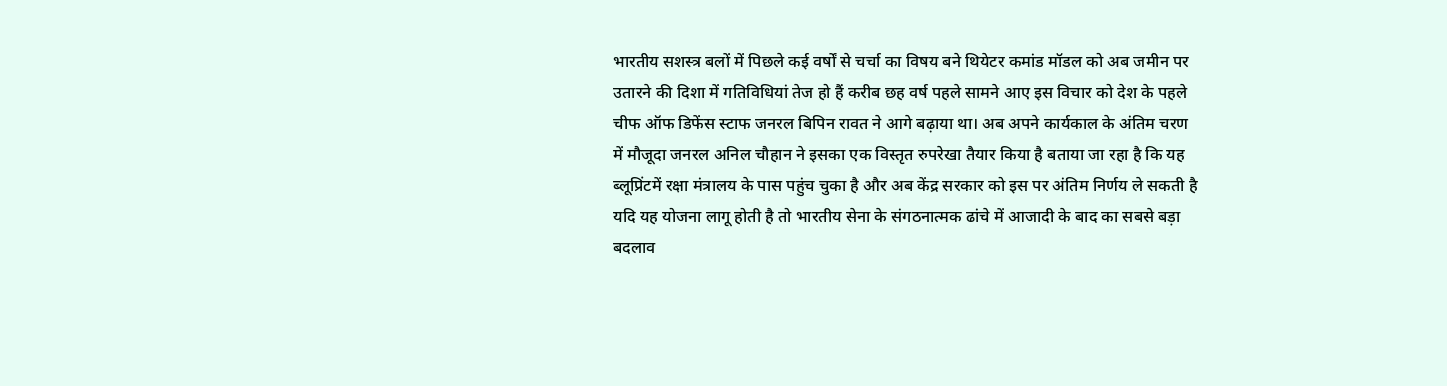भारतीय सशस्त्र बलों में पिछले कई वर्षों से चर्चा का विषय बने थियेटर कमांड मॉडल को अब जमीन पर उतारने की दिशा में गतिविधियां तेज हो हैं करीब छह वर्ष पहले सामने आए इस विचार को देश के पहले चीफ ऑफ डिफेंस स्टाफ जनरल बिपिन रावत ने आगे बढ़ाया था। अब अपने कार्यकाल के अंतिम चरण में मौजूदा जनरल अनिल चौहान ने इसका एक विस्तृत रुपरेखा तैयार किया है बताया जा रहा है कि यह ब्लूप्रिंटमें रक्षा मंत्रालय के पास पहुंच चुका है और अब केंद्र सरकार को इस पर अंतिम निर्णय ले सकती है यदि यह योजना लागू होती है तो भारतीय सेना के संगठनात्मक ढांचे में आजादी के बाद का सबसे बड़ा बदलाव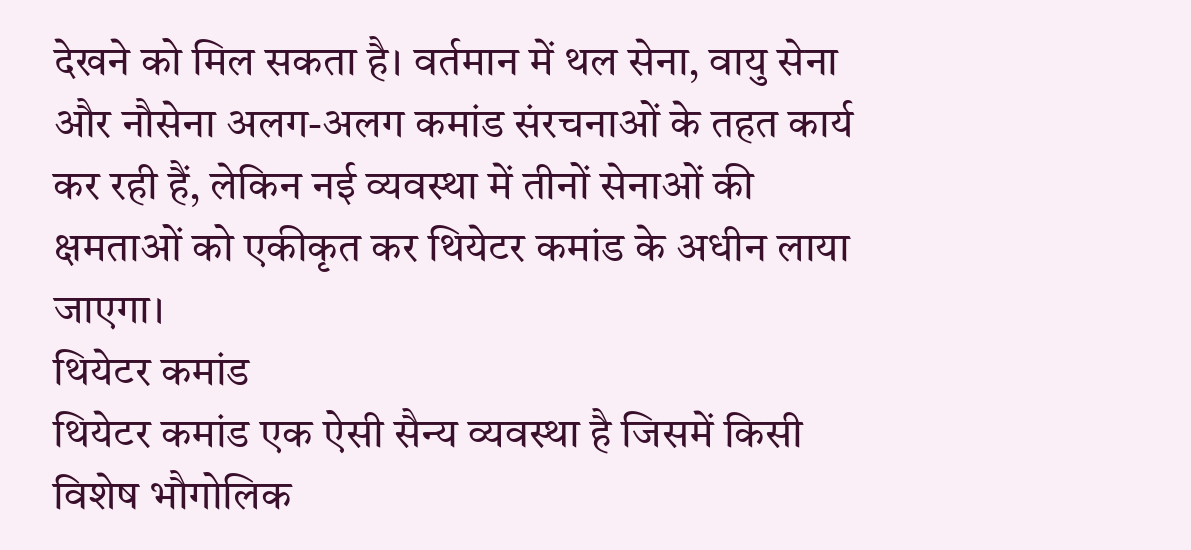देखने को मिल सकता है। वर्तमान में थल सेना, वायु सेना और नौसेना अलग-अलग कमांड संरचनाओं के तहत कार्य कर रही हैं, लेकिन नई व्यवस्था में तीनों सेनाओं की क्षमताओं को एकीकृत कर थियेटर कमांड के अधीन लाया जाएगा।
थियेटर कमांड
थियेटर कमांड एक ऐसी सैन्य व्यवस्था है जिसमें किसी विशेष भौगोलिक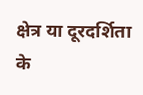क्षेत्र या दूरदर्शिता के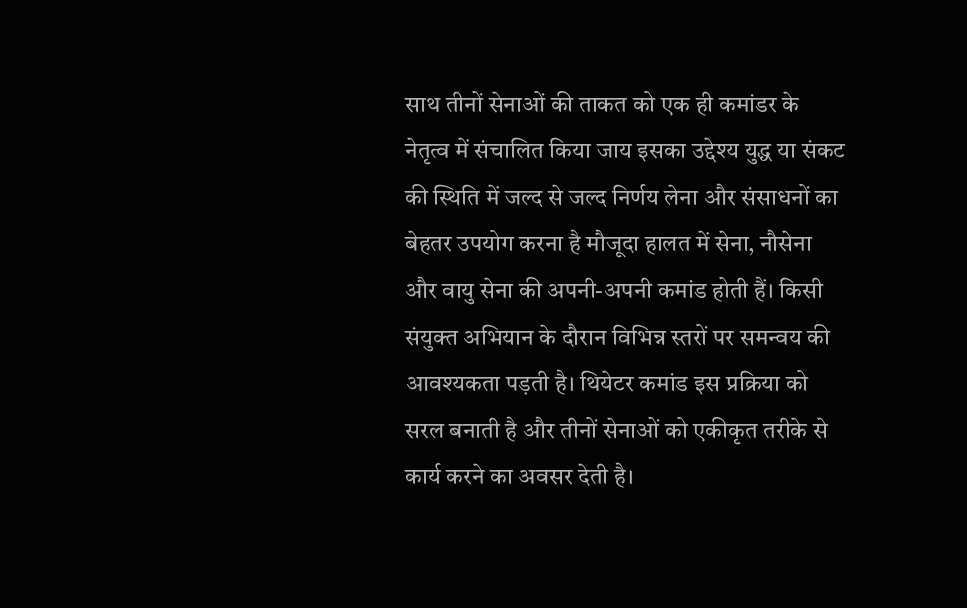साथ तीनों सेनाओं की ताकत को एक ही कमांडर के नेतृत्व में संचालित किया जाय इसका उद्देश्य युद्ध या संकट की स्थिति में जल्द से जल्द निर्णय लेना और संसाधनों का बेहतर उपयोग करना है मौजूदा हालत में सेना, नौसेना और वायु सेना की अपनी-अपनी कमांड होती हैं। किसी संयुक्त अभियान के दौरान विभिन्न स्तरों पर समन्वय की आवश्यकता पड़ती है। थियेटर कमांड इस प्रक्रिया को सरल बनाती है और तीनों सेनाओं को एकीकृत तरीके से कार्य करने का अवसर देती है।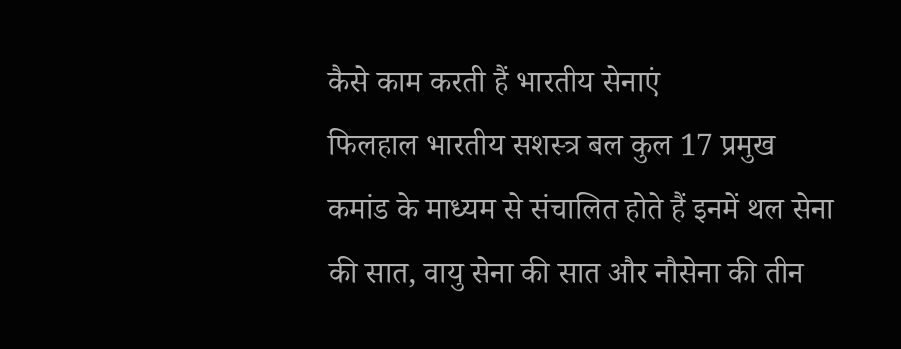कैसे काम करती हैं भारतीय सेनाएं
फिलहाल भारतीय सशस्त्र बल कुल 17 प्रमुख कमांड के माध्यम से संचालित होते हैं इनमें थल सेना की सात, वायु सेना की सात और नौसेना की तीन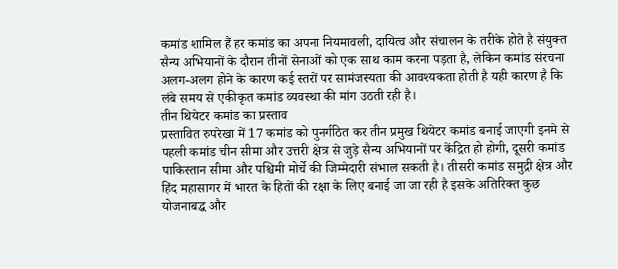कमांड शामिल हैं हर कमांड का अपना नियमावली, दायित्व और संचालन के तरीके होते है संयुक्त सैन्य अभियानों के दौरान तीनों सेनाओं को एक साथ काम करना पड़ता है, लेकिन कमांड संरचना अलग-अलग होने के कारण कई स्तरों पर सामंजस्यता की आवश्यकता होती है यही कारण है कि लंबे समय से एकीकृत कमांड व्यवस्था की मांग उठती रही है।
तीन थियेटर कमांड का प्रस्ताव
प्रस्तावित रुपरेखा में 17 कमांड को पुनर्गठित कर तीन प्रमुख थियेटर कमांड बनाई जाएगी इनमे से पहली कमांड चीन सीमा और उत्तरी क्षेत्र से जुड़े सैन्य अभियानों पर केंद्रित हो होगी, दूसरी कमांड पाकिस्तान सीमा और पश्चिमी मोर्चे की जिम्मेदारी संभाल सकती है। तीसरी कमांड समुद्री क्षेत्र और हिंद महासागर में भारत के हितों की रक्षा के लिए बनाई जा जा रही है इसके अतिरिक्त कुछ योजनाबद्ध और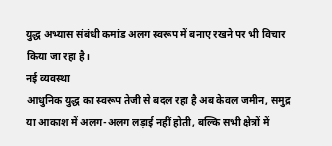युद्ध अभ्यास संबंधी कमांड अलग स्वरूप में बनाए रखने पर भी विचार किया जा रहा है।
नई व्यवस्था
आधुनिक युद्ध का स्वरूप तेजी से बदल रहा है अब केवल जमीन, समुद्र या आकाश में अलग-अलग लड़ाई नहीं होती, बल्कि सभी क्षेत्रों में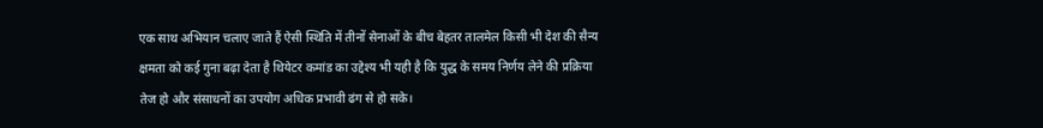एक साथ अभियान चलाए जाते हैं ऐसी स्थिति में तीनों सेनाओं के बीच बेहतर तालमेल किसी भी देश की सैन्य क्षमता को कई गुना बढ़ा देता है थियेटर कमांड का उद्देश्य भी यही है कि युद्ध के समय निर्णय लेने की प्रक्रिया तेज हो और संसाधनों का उपयोग अधिक प्रभावी ढंग से हो सके।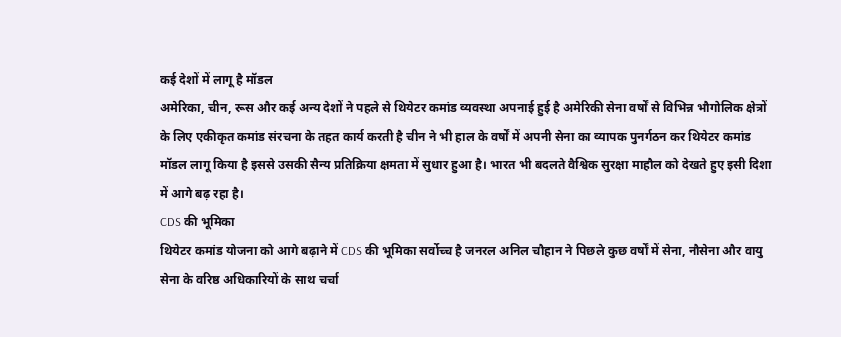कई देशों में लागू है मॉडल
अमेरिका, चीन, रूस और कई अन्य देशों ने पहले से थियेटर कमांड व्यवस्था अपनाई हुई है अमेरिकी सेना वर्षों से विभिन्न भौगोलिक क्षेत्रों के लिए एकीकृत कमांड संरचना के तहत कार्य करती है चीन ने भी हाल के वर्षों में अपनी सेना का व्यापक पुनर्गठन कर थियेटर कमांड मॉडल लागू किया है इससे उसकी सैन्य प्रतिक्रिया क्षमता में सुधार हुआ है। भारत भी बदलते वैश्विक सुरक्षा माहौल को देखते हुए इसी दिशा में आगे बढ़ रहा है।
CDS की भूमिका
थियेटर कमांड योजना को आगे बढ़ाने में CDS की भूमिका सर्वोच्च है जनरल अनिल चौहान ने पिछले कुछ वर्षों में सेना, नौसेना और वायु सेना के वरिष्ठ अधिकारियों के साथ चर्चा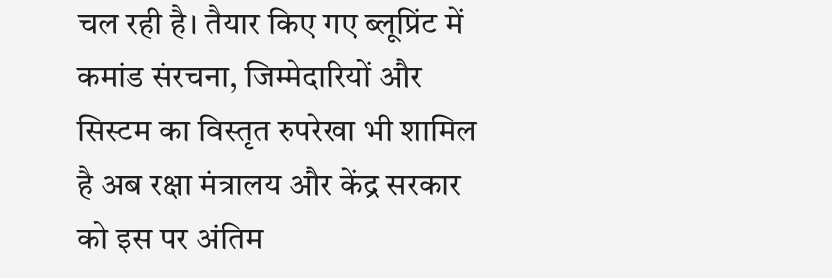चल रही है। तैयार किए गए ब्लूप्रिंट में कमांड संरचना, जिम्मेदारियों और सिस्टम का विस्तृत रुपरेखा भी शामिल है अब रक्षा मंत्रालय और केंद्र सरकार को इस पर अंतिम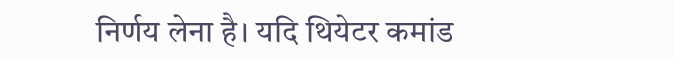निर्णय लेना है। यदि थियेटर कमांड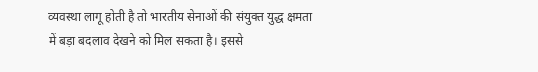व्यवस्था लागू होती है तो भारतीय सेनाओं की संयुक्त युद्ध क्षमता में बड़ा बदलाव देखने को मिल सकता है। इससे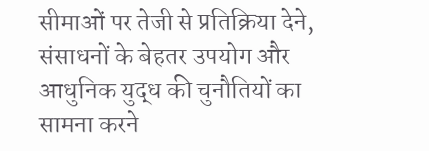सीमाओं पर तेजी से प्रतिक्रिया देने, संसाधनों के बेहतर उपयोग और आधुनिक युद्ध की चुनौतियों का सामना करने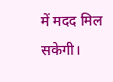में मदद मिल सकेगी।